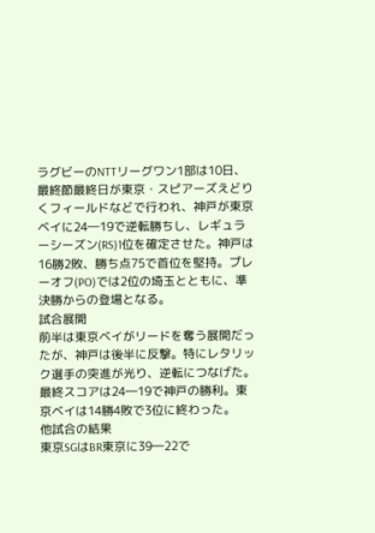ラグビーのNTTリーグワン1部は10日、最終節最終日が東京・スピアーズえどりくフィールドなどで行われ、神戸が東京ベイに24―19で逆転勝ちし、レギュラーシーズン(RS)1位を確定させた。神戸は16勝2敗、勝ち点75で首位を堅持。プレーオフ(PO)では2位の埼玉とともに、準決勝からの登場となる。
試合展開
前半は東京ベイがリードを奪う展開だったが、神戸は後半に反撃。特にレタリック選手の突進が光り、逆転につなげた。最終スコアは24―19で神戸の勝利。東京ベイは14勝4敗で3位に終わった。
他試合の結果
東京SGはBR東京に39―22で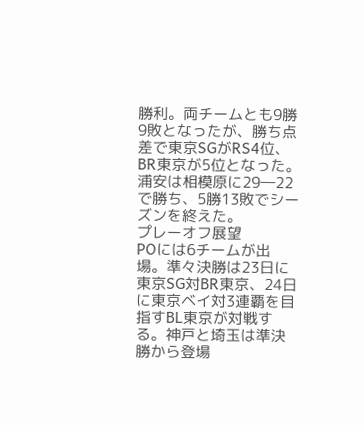勝利。両チームとも9勝9敗となったが、勝ち点差で東京SGがRS4位、BR東京が5位となった。浦安は相模原に29―22で勝ち、5勝13敗でシーズンを終えた。
プレーオフ展望
POには6チームが出場。準々決勝は23日に東京SG対BR東京、24日に東京ベイ対3連覇を目指すBL東京が対戦する。神戸と埼玉は準決勝から登場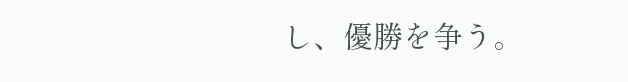し、優勝を争う。